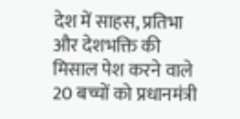देश में साहस, प्रतिभा और देशभक्ति की मिसाल पेश करने वाले 20 बच्चों को प्रधानमंत्री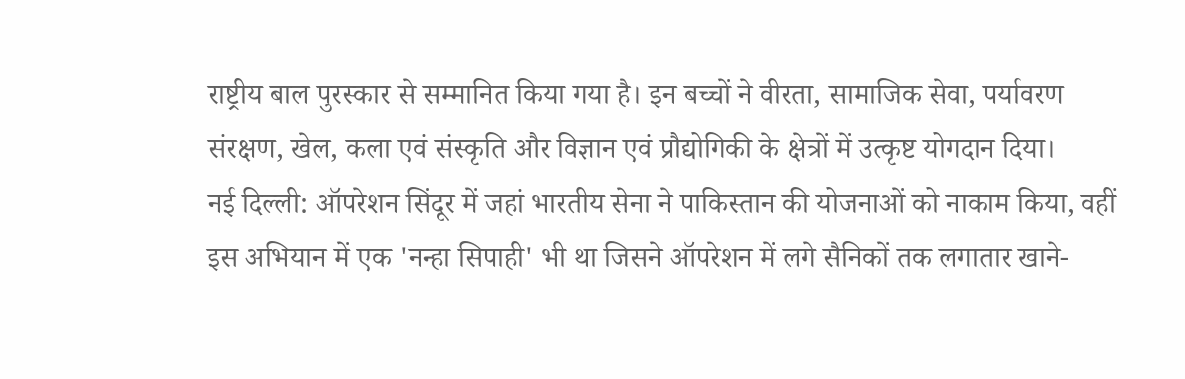राष्ट्रीय बाल पुरस्कार से सम्मानित किया गया है। इन बच्चों ने वीरता, सामाजिक सेवा, पर्यावरण संरक्षण, खेल, कला एवं संस्कृति और विज्ञान एवं प्रौद्योगिकी के क्षेत्रों में उत्कृष्ट योगदान दिया।
नई दिल्ली: ऑपरेशन सिंदूर में जहां भारतीय सेना ने पाकिस्तान की योजनाओं को नाकाम किया, वहीं इस अभियान में एक 'नन्हा सिपाही' भी था जिसने ऑपरेशन में लगे सैनिकों तक लगातार खाने-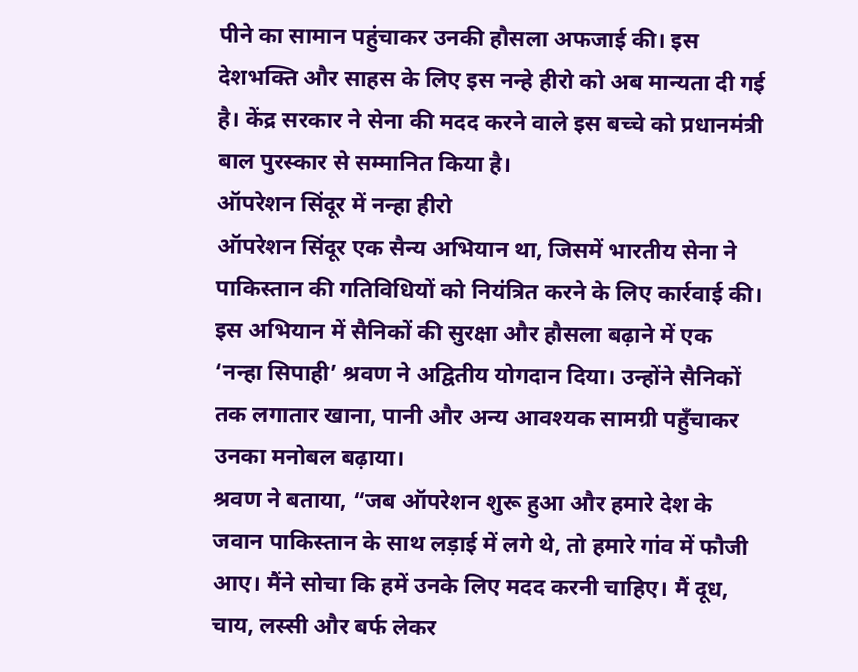पीने का सामान पहुंचाकर उनकी हौसला अफजाई की। इस देशभक्ति और साहस के लिए इस नन्हे हीरो को अब मान्यता दी गई है। केंद्र सरकार ने सेना की मदद करने वाले इस बच्चे को प्रधानमंत्री बाल पुरस्कार से सम्मानित किया है।
ऑपरेशन सिंदूर में नन्हा हीरो
ऑपरेशन सिंदूर एक सैन्य अभियान था, जिसमें भारतीय सेना ने पाकिस्तान की गतिविधियों को नियंत्रित करने के लिए कार्रवाई की। इस अभियान में सैनिकों की सुरक्षा और हौसला बढ़ाने में एक ‘नन्हा सिपाही’ श्रवण ने अद्वितीय योगदान दिया। उन्होंने सैनिकों तक लगातार खाना, पानी और अन्य आवश्यक सामग्री पहुँचाकर उनका मनोबल बढ़ाया।
श्रवण ने बताया, “जब ऑपरेशन शुरू हुआ और हमारे देश के जवान पाकिस्तान के साथ लड़ाई में लगे थे, तो हमारे गांव में फौजी आए। मैंने सोचा कि हमें उनके लिए मदद करनी चाहिए। मैं दूध, चाय, लस्सी और बर्फ लेकर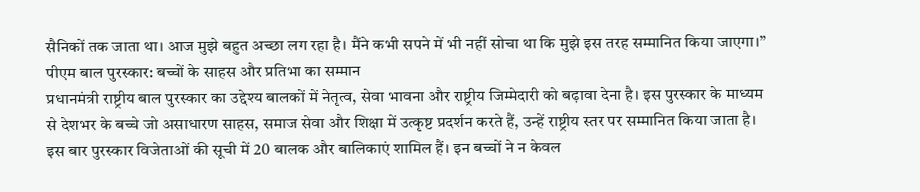सैनिकों तक जाता था। आज मुझे बहुत अच्छा लग रहा है। मैंने कभी सपने में भी नहीं सोचा था कि मुझे इस तरह सम्मानित किया जाएगा।”
पीएम बाल पुरस्कार: बच्चों के साहस और प्रतिभा का सम्मान
प्रधानमंत्री राष्ट्रीय बाल पुरस्कार का उद्देश्य बालकों में नेतृत्व, सेवा भावना और राष्ट्रीय जिम्मेदारी को बढ़ावा देना है। इस पुरस्कार के माध्यम से देशभर के बच्चे जो असाधारण साहस, समाज सेवा और शिक्षा में उत्कृष्ट प्रदर्शन करते हैं, उन्हें राष्ट्रीय स्तर पर सम्मानित किया जाता है। इस बार पुरस्कार विजेताओं की सूची में 20 बालक और बालिकाएं शामिल हैं। इन बच्चों ने न केवल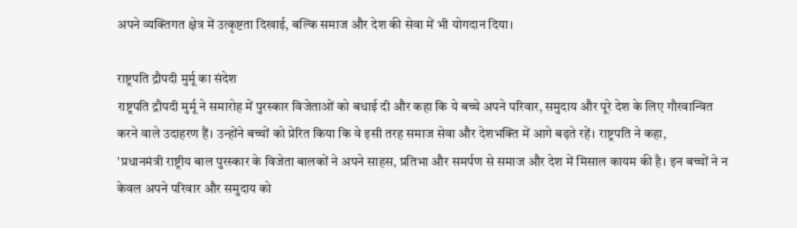अपने व्यक्तिगत क्षेत्र में उत्कृष्टता दिखाई, बल्कि समाज और देश की सेवा में भी योगदान दिया।

राष्ट्रपति द्रौपदी मुर्मू का संदेश
राष्ट्रपति द्रौपदी मुर्मू ने समारोह में पुरस्कार विजेताओं को बधाई दी और कहा कि ये बच्चे अपने परिवार, समुदाय और पूरे देश के लिए गौरवान्वित करने वाले उदाहरण हैं। उन्होंने बच्चों को प्रेरित किया कि वे इसी तरह समाज सेवा और देशभक्ति में आगे बढ़ते रहें। राष्ट्रपति ने कहा,
'प्रधानमंत्री राष्ट्रीय बाल पुरस्कार के विजेता बालकों ने अपने साहस, प्रतिभा और समर्पण से समाज और देश में मिसाल कायम की है। इन बच्चों ने न केवल अपने परिवार और समुदाय को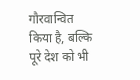गौरवान्वित किया है, बल्कि पूरे देश को भी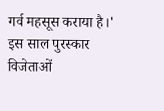गर्व महसूस कराया है।'
इस साल पुरस्कार विजेताओं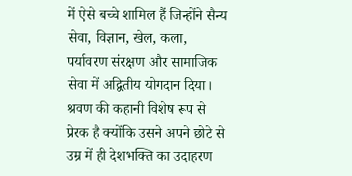में ऐसे बच्चे शामिल हैं जिन्होंने सैन्य सेवा, विज्ञान, खेल, कला, पर्यावरण संरक्षण और सामाजिक सेवा में अद्वितीय योगदान दिया। श्रवण की कहानी विशेष रूप से प्रेरक है क्योंकि उसने अपने छोटे से उम्र में ही देशभक्ति का उदाहरण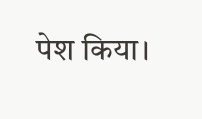पेश किया।